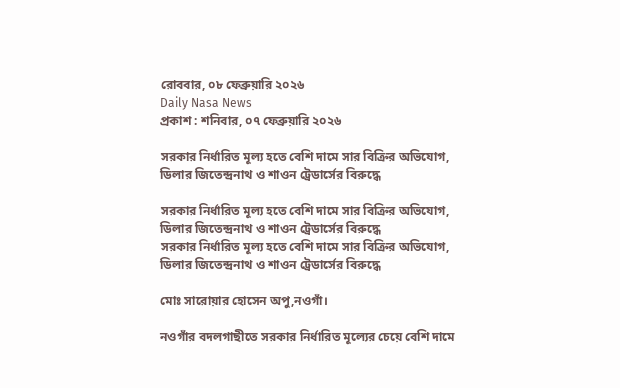রোববার, ০৮ ফেব্রুয়ারি ২০২৬
Daily Nasa News
প্রকাশ : শনিবার, ০৭ ফেব্রুয়ারি ২০২৬

সরকার নির্ধারিত মূল্য হতে বেশি দামে সার বিক্রির অভিযোগ, ডিলার জিতেন্দ্রনাথ ও শাওন ট্রেডার্সের বিরুদ্ধে

সরকার নির্ধারিত মূল্য হতে বেশি দামে সার বিক্রির অভিযোগ, ডিলার জিতেন্দ্রনাথ ও শাওন ট্রেডার্সের বিরুদ্ধে
সরকার নির্ধারিত মূল্য হতে বেশি দামে সার বিক্রির অভিযোগ, ডিলার জিতেন্দ্রনাথ ও শাওন ট্রেডার্সের বিরুদ্ধে

মোঃ সারোয়ার হোসেন অপু,নওগাঁ।

নওগাঁর বদলগাছীতে সরকার নির্ধারিত মূল্যের চেয়ে বেশি দামে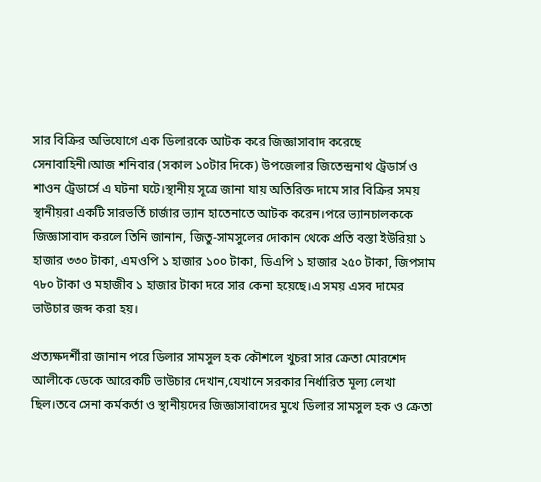সার বিক্রির অভিযোগে এক ডিলারকে আটক করে জিজ্ঞাসাবাদ করেছে সেনাবাহিনী।আজ শনিবার (সকাল ১০টার দিকে) উপজেলার জিতেন্দ্রনাথ ট্রেডার্স ও শাওন ট্রেডার্সে এ ঘটনা ঘটে।স্থানীয় সূত্রে জানা যায় অতিরিক্ত দামে সার বিক্রির সময় স্থানীয়রা একটি সারভর্তি চার্জার ভ্যান হাতেনাতে আটক করেন।পরে ভ্যানচালককে জিজ্ঞাসাবাদ করলে তিনি জানান, জিতু-সামসুলের দোকান থেকে প্রতি বস্তা ইউরিয়া ১ হাজার ৩৩০ টাকা, এমওপি ১ হাজার ১০০ টাকা, ডিএপি ১ হাজার ২৫০ টাকা, জিপসাম ৭৮০ টাকা ও মহাজীব ১ হাজার টাকা দরে সার কেনা হয়েছে।এ সময় এসব দামের ভাউচার জব্দ করা হয়।

প্রত্যক্ষদর্শীরা জানান পরে ডিলার সামসুল হক কৌশলে খুচরা সার ক্রেতা মোরশেদ আলীকে ডেকে আরেকটি ভাউচার দেখান,যেখানে সরকার নির্ধারিত মূল্য লেখা ছিল।তবে সেনা কর্মকর্তা ও স্থানীয়দের জিজ্ঞাসাবাদের মুখে ডিলার সামসুল হক ও ক্রেতা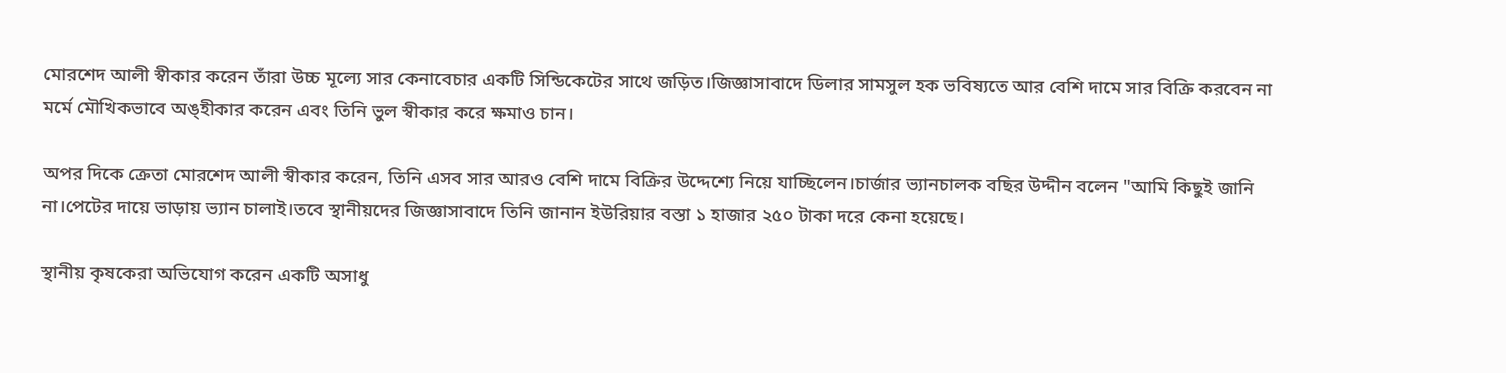মোরশেদ আলী স্বীকার করেন তাঁরা উচ্চ মূল্যে সার কেনাবেচার একটি সিন্ডিকেটের সাথে জড়িত।জিজ্ঞাসাবাদে ডিলার সামসুল হক ভবিষ্যতে আর বেশি দামে সার বিক্রি করবেন না মর্মে মৌখিকভাবে অঙ্হীকার করেন এবং তিনি ভুল স্বীকার করে ক্ষমাও চান।

অপর দিকে ক্রেতা মোরশেদ আলী স্বীকার করেন, তিনি এসব সার আরও বেশি দামে বিক্রির উদ্দেশ্যে নিয়ে যাচ্ছিলেন।চার্জার ভ্যানচালক বছির উদ্দীন বলেন "আমি কিছুই জানি না।পেটের দায়ে ভাড়ায় ভ্যান চালাই।তবে স্থানীয়দের জিজ্ঞাসাবাদে তিনি জানান ইউরিয়ার বস্তা ১ হাজার ২৫০ টাকা দরে কেনা হয়েছে।

স্থানীয় কৃষকেরা অভিযোগ করেন একটি অসাধু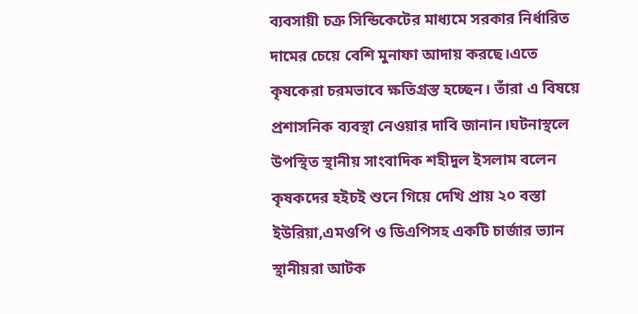ব্যবসায়ী চক্র সিন্ডিকেটের মাধ্যমে সরকার নির্ধারিত দামের চেয়ে বেশি মুনাফা আদায় করছে।এতে কৃষকেরা চরমভাবে ক্ষতিগ্রস্ত হচ্ছেন। তাঁরা এ বিষয়ে প্রশাসনিক ব্যবস্থা নেওয়ার দাবি জানান।ঘটনাস্থলে উপস্থিত স্থানীয় সাংবাদিক শহীদুল ইসলাম বলেন কৃষকদের হইচই শুনে গিয়ে দেখি প্রায় ২০ বস্তা ইউরিয়া,এমওপি ও ডিএপিসহ একটি চার্জার ভ্যান স্থানীয়রা আটক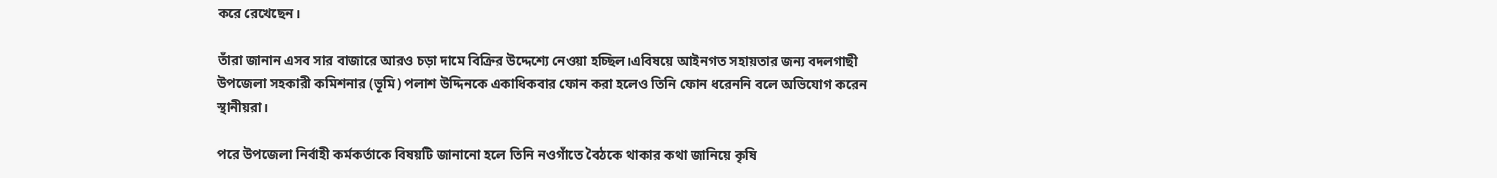করে রেখেছেন।

তাঁরা জানান এসব সার বাজারে আরও চড়া দামে বিক্রির উদ্দেশ্যে নেওয়া হচ্ছিল।এবিষয়ে আইনগত সহায়তার জন্য বদলগাছী উপজেলা সহকারী কমিশনার (ভূমি) পলাশ উদ্দিনকে একাধিকবার ফোন করা হলেও তিনি ফোন ধরেননি বলে অভিযোগ করেন স্থানীয়রা।

পরে উপজেলা নির্বাহী কর্মকর্তাকে বিষয়টি জানানো হলে তিনি নওগাঁতে বৈঠকে থাকার কথা জানিয়ে কৃষি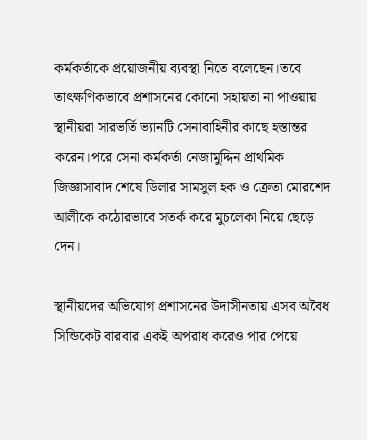কর্মকর্তাকে প্রয়োজনীয় ব্যবস্থা নিতে বলেছেন।তবে তাৎক্ষণিকভাবে প্রশাসনের কোনো সহায়তা না পাওয়ায় স্থানীয়রা সারভর্তি ভ্যানটি সেনাবাহিনীর কাছে হস্তান্তর করেন।পরে সেনা কর্মকর্তা নেজামুদ্দিন প্রাথমিক জিজ্ঞাসাবাদ শেষে ডিলার সামসুল হক ও ক্রেতা মোরশেদ আলীকে কঠোরভাবে সতর্ক করে মুচলেকা নিয়ে ছেড়ে দেন।

স্থানীয়দের অভিযোগ প্রশাসনের উদাসীনতায় এসব অবৈধ সিন্ডিকেট বারবার একই অপরাধ করেও পার পেয়ে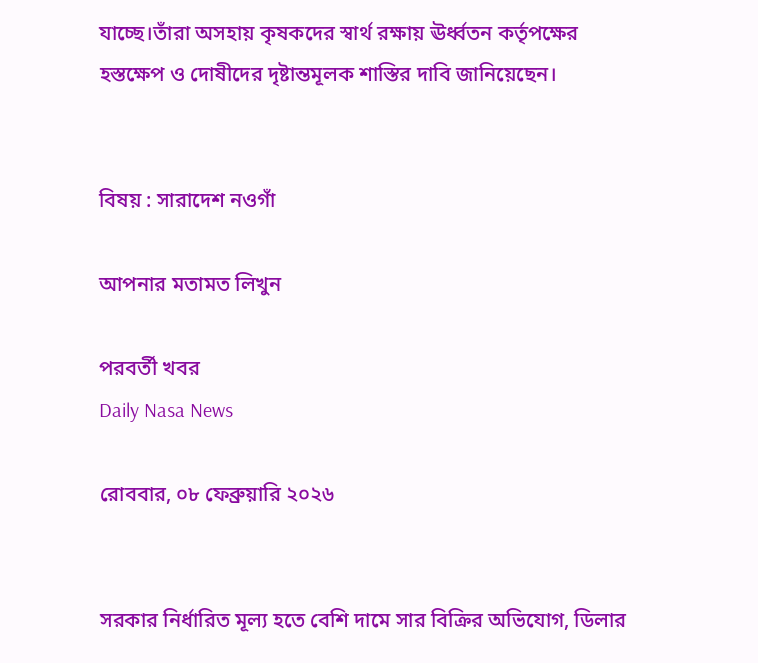যাচ্ছে।তাঁরা অসহায় কৃষকদের স্বার্থ রক্ষায় ঊর্ধ্বতন কর্তৃপক্ষের হস্তক্ষেপ ও দোষীদের দৃষ্টান্তমূলক শাস্তির দাবি জানিয়েছেন।


বিষয় : সারাদেশ নওগাঁ

আপনার মতামত লিখুন

পরবর্তী খবর
Daily Nasa News

রোববার, ০৮ ফেব্রুয়ারি ২০২৬


সরকার নির্ধারিত মূল্য হতে বেশি দামে সার বিক্রির অভিযোগ, ডিলার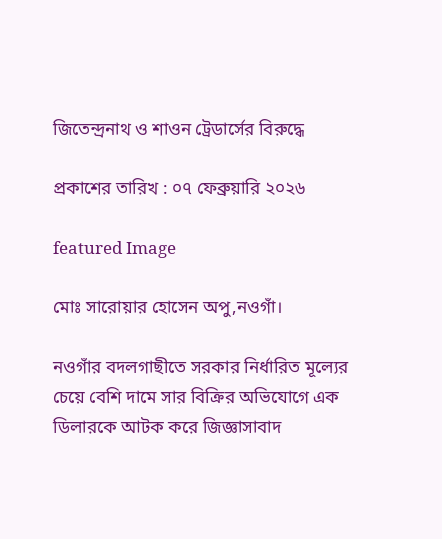জিতেন্দ্রনাথ ও শাওন ট্রেডার্সের বিরুদ্ধে

প্রকাশের তারিখ : ০৭ ফেব্রুয়ারি ২০২৬

featured Image

মোঃ সারোয়ার হোসেন অপু,নওগাঁ।

নওগাঁর বদলগাছীতে সরকার নির্ধারিত মূল্যের চেয়ে বেশি দামে সার বিক্রির অভিযোগে এক ডিলারকে আটক করে জিজ্ঞাসাবাদ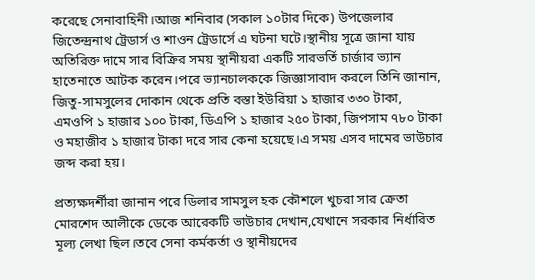করেছে সেনাবাহিনী।আজ শনিবার (সকাল ১০টার দিকে) উপজেলার জিতেন্দ্রনাথ ট্রেডার্স ও শাওন ট্রেডার্সে এ ঘটনা ঘটে।স্থানীয় সূত্রে জানা যায় অতিরিক্ত দামে সার বিক্রির সময় স্থানীয়রা একটি সারভর্তি চার্জার ভ্যান হাতেনাতে আটক করেন।পরে ভ্যানচালককে জিজ্ঞাসাবাদ করলে তিনি জানান, জিতু-সামসুলের দোকান থেকে প্রতি বস্তা ইউরিয়া ১ হাজার ৩৩০ টাকা, এমওপি ১ হাজার ১০০ টাকা, ডিএপি ১ হাজার ২৫০ টাকা, জিপসাম ৭৮০ টাকা ও মহাজীব ১ হাজার টাকা দরে সার কেনা হয়েছে।এ সময় এসব দামের ভাউচার জব্দ করা হয়।

প্রত্যক্ষদর্শীরা জানান পরে ডিলার সামসুল হক কৌশলে খুচরা সার ক্রেতা মোরশেদ আলীকে ডেকে আরেকটি ভাউচার দেখান,যেখানে সরকার নির্ধারিত মূল্য লেখা ছিল।তবে সেনা কর্মকর্তা ও স্থানীয়দের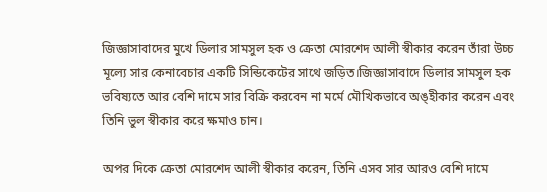জিজ্ঞাসাবাদের মুখে ডিলার সামসুল হক ও ক্রেতা মোরশেদ আলী স্বীকার করেন তাঁরা উচ্চ মূল্যে সার কেনাবেচার একটি সিন্ডিকেটের সাথে জড়িত।জিজ্ঞাসাবাদে ডিলার সামসুল হক ভবিষ্যতে আর বেশি দামে সার বিক্রি করবেন না মর্মে মৌখিকভাবে অঙ্হীকার করেন এবং তিনি ভুল স্বীকার করে ক্ষমাও চান।

অপর দিকে ক্রেতা মোরশেদ আলী স্বীকার করেন, তিনি এসব সার আরও বেশি দামে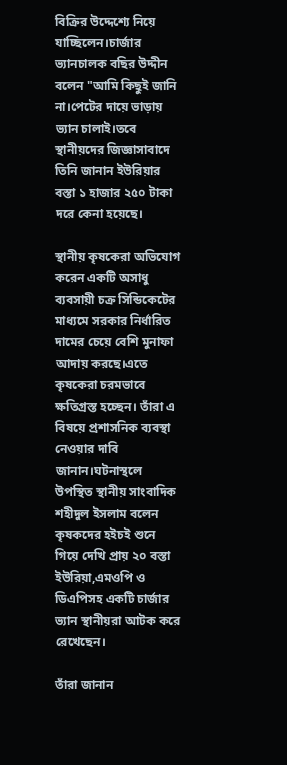বিক্রির উদ্দেশ্যে নিয়ে যাচ্ছিলেন।চার্জার ভ্যানচালক বছির উদ্দীন বলেন "আমি কিছুই জানি না।পেটের দায়ে ভাড়ায় ভ্যান চালাই।তবে স্থানীয়দের জিজ্ঞাসাবাদে তিনি জানান ইউরিয়ার বস্তা ১ হাজার ২৫০ টাকা দরে কেনা হয়েছে।

স্থানীয় কৃষকেরা অভিযোগ করেন একটি অসাধু ব্যবসায়ী চক্র সিন্ডিকেটের মাধ্যমে সরকার নির্ধারিত দামের চেয়ে বেশি মুনাফা আদায় করছে।এতে কৃষকেরা চরমভাবে ক্ষতিগ্রস্ত হচ্ছেন। তাঁরা এ বিষয়ে প্রশাসনিক ব্যবস্থা নেওয়ার দাবি জানান।ঘটনাস্থলে উপস্থিত স্থানীয় সাংবাদিক শহীদুল ইসলাম বলেন কৃষকদের হইচই শুনে গিয়ে দেখি প্রায় ২০ বস্তা ইউরিয়া,এমওপি ও ডিএপিসহ একটি চার্জার ভ্যান স্থানীয়রা আটক করে রেখেছেন।

তাঁরা জানান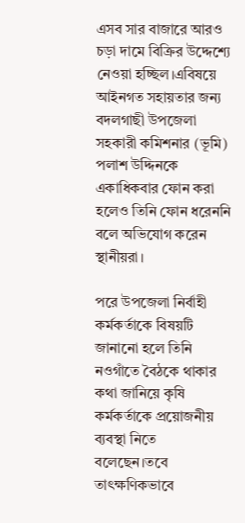এসব সার বাজারে আরও চড়া দামে বিক্রির উদ্দেশ্যে নেওয়া হচ্ছিল।এবিষয়ে আইনগত সহায়তার জন্য বদলগাছী উপজেলা সহকারী কমিশনার (ভূমি) পলাশ উদ্দিনকে একাধিকবার ফোন করা হলেও তিনি ফোন ধরেননি বলে অভিযোগ করেন স্থানীয়রা।

পরে উপজেলা নির্বাহী কর্মকর্তাকে বিষয়টি জানানো হলে তিনি নওগাঁতে বৈঠকে থাকার কথা জানিয়ে কৃষি কর্মকর্তাকে প্রয়োজনীয় ব্যবস্থা নিতে বলেছেন।তবে তাৎক্ষণিকভাবে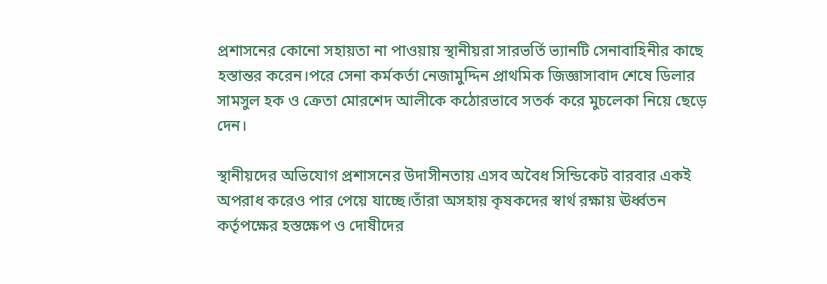প্রশাসনের কোনো সহায়তা না পাওয়ায় স্থানীয়রা সারভর্তি ভ্যানটি সেনাবাহিনীর কাছে হস্তান্তর করেন।পরে সেনা কর্মকর্তা নেজামুদ্দিন প্রাথমিক জিজ্ঞাসাবাদ শেষে ডিলার সামসুল হক ও ক্রেতা মোরশেদ আলীকে কঠোরভাবে সতর্ক করে মুচলেকা নিয়ে ছেড়ে দেন।

স্থানীয়দের অভিযোগ প্রশাসনের উদাসীনতায় এসব অবৈধ সিন্ডিকেট বারবার একই অপরাধ করেও পার পেয়ে যাচ্ছে।তাঁরা অসহায় কৃষকদের স্বার্থ রক্ষায় ঊর্ধ্বতন কর্তৃপক্ষের হস্তক্ষেপ ও দোষীদের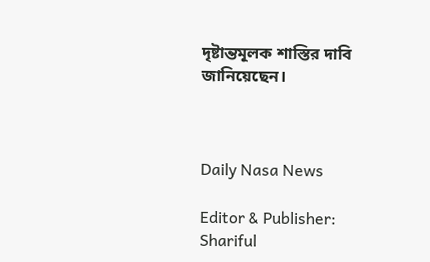দৃষ্টান্তমূলক শাস্তির দাবি জানিয়েছেন।



Daily Nasa News

Editor & Publisher: Shariful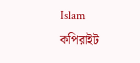Islam
কপিরাইট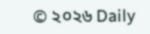© ২০২৬ Daily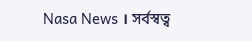Nasa News । সর্বস্বত্ব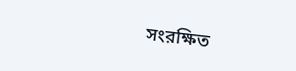সংরক্ষিত